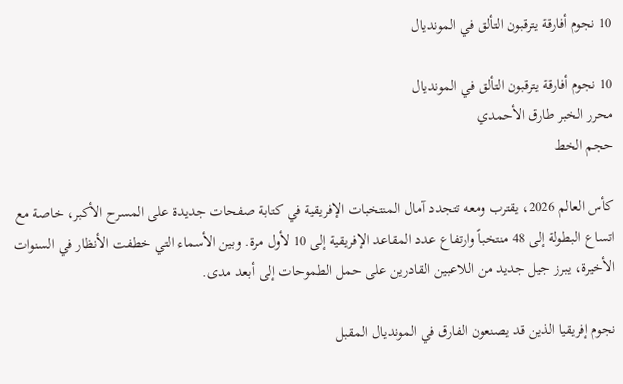10 نجوم أفارقة يترقبون التألق في المونديال

10 نجوم أفارقة يترقبون التألق في المونديال
محرر الخبر طارق الأحمدي
حجم الخط

كأس العالم 2026، يقترب ومعه تتجدد آمال المنتخبات الإفريقية في كتابة صفحات جديدة على المسرح الأكبر، خاصة مع اتساع البطولة إلى 48 منتخباً وارتفاع عدد المقاعد الإفريقية إلى 10 لأول مرة. وبين الأسماء التي خطفت الأنظار في السنوات الأخيرة، يبرز جيل جديد من اللاعبين القادرين على حمل الطموحات إلى أبعد مدى.

نجوم إفريقيا الذين قد يصنعون الفارق في المونديال المقبل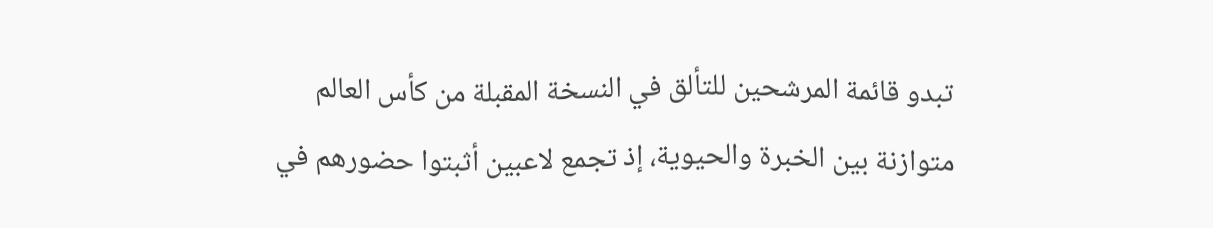تبدو قائمة المرشحين للتألق في النسخة المقبلة من كأس العالم متوازنة بين الخبرة والحيوية، إذ تجمع لاعبين أثبتوا حضورهم في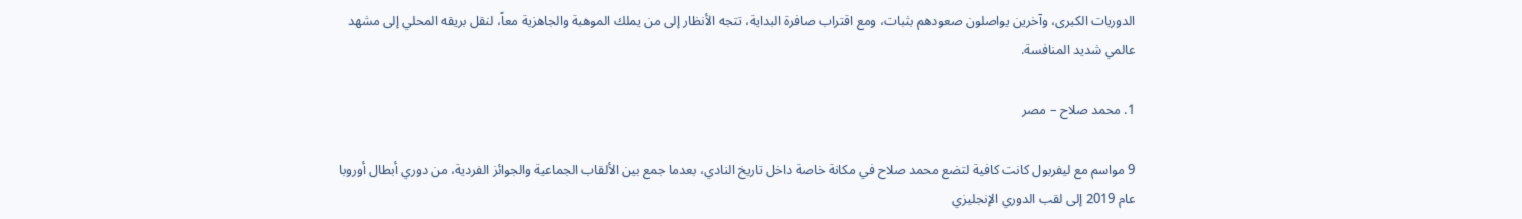الدوريات الكبرى، وآخرين يواصلون صعودهم بثبات، ومع اقتراب صافرة البداية، تتجه الأنظار إلى من يملك الموهبة والجاهزية معاً، لنقل بريقه المحلي إلى مشهد عالمي شديد المنافسة.

1. محمد صلاح – مصر

9 مواسم مع ليفربول كانت كافية لتضع محمد صلاح في مكانة خاصة داخل تاريخ النادي، بعدما جمع بين الألقاب الجماعية والجوائز الفردية، من دوري أبطال أوروبا عام 2019 إلى لقب الدوري الإنجليزي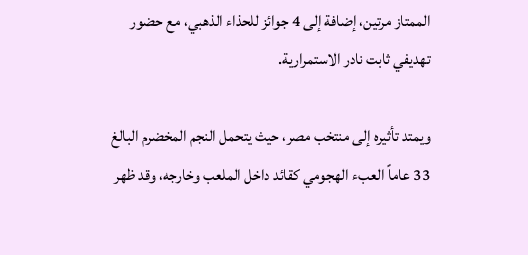الممتاز مرتين، إضافة إلى 4 جوائز للحذاء الذهبي، مع حضور تهديفي ثابت نادر الاستمرارية.

ويمتد تأثيره إلى منتخب مصر، حيث يتحمل النجم المخضرم البالغ 33 عاماً العبء الهجومي كقائد داخل الملعب وخارجه، وقد ظهر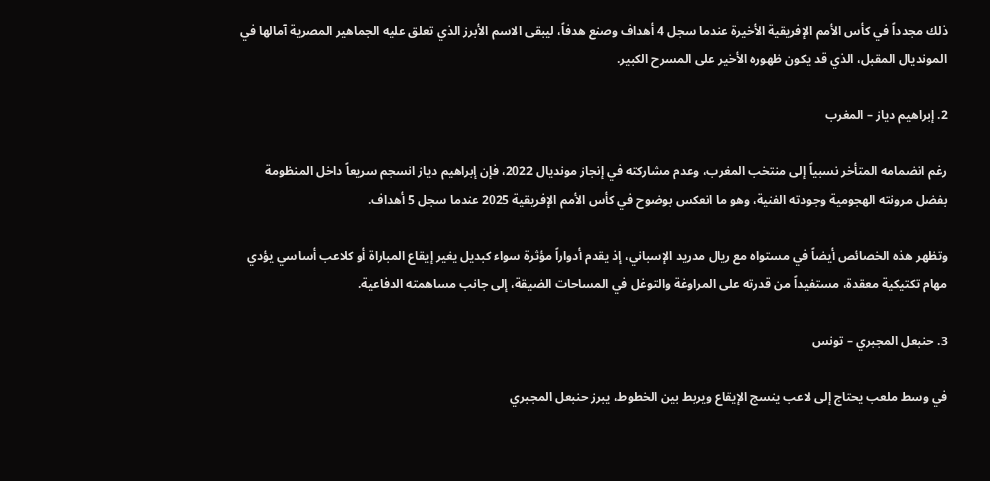ذلك مجدداً في كأس الأمم الإفريقية الأخيرة عندما سجل 4 أهداف وصنع هدفاً، ليبقى الاسم الأبرز الذي تعلق عليه الجماهير المصرية آمالها في المونديال المقبل، الذي قد يكون ظهوره الأخير على المسرح الكبير.

2. إبراهيم دياز – المغرب

رغم انضمامه المتأخر نسبياً إلى منتخب المغرب، وعدم مشاركته في إنجاز مونديال 2022، فإن إبراهيم دياز انسجم سريعاً داخل المنظومة بفضل مرونته الهجومية وجودته الفنية، وهو ما انعكس بوضوح في كأس الأمم الإفريقية 2025 عندما سجل 5 أهداف.

وتظهر هذه الخصائص أيضاً في مستواه مع ريال مدريد الإسباني، إذ يقدم أدواراً مؤثرة سواء كبديل يغير إيقاع المباراة أو كلاعب أساسي يؤدي مهام تكتيكية معقدة، مستفيداً من قدرته على المراوغة والتوغل في المساحات الضيقة، إلى جانب مساهمته الدفاعية.

3. حنبعل المجبري – تونس

في وسط ملعب يحتاج إلى لاعب ينسج الإيقاع ويربط بين الخطوط، يبرز حنبعل المجبري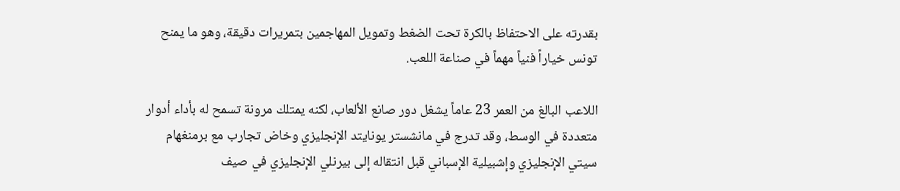بقدرته على الاحتفاظ بالكرة تحت الضغط وتمويل المهاجمين بتمريرات دقيقة، وهو ما يمنح تونس خياراً فنياً مهماً في صناعة اللعب.

اللاعب البالغ من العمر 23 عاماً يشغل دور صانع الألعاب، لكنه يمتلك مرونة تسمح له بأداء أدوار متعددة في الوسط، وقد تدرج في مانشستر يونايتد الإنجليزي وخاض تجارب مع برمنغهام سيتي الإنجليزي وإشبيلية الإسباني قبل انتقاله إلى بيرنلي الإنجليزي في صيف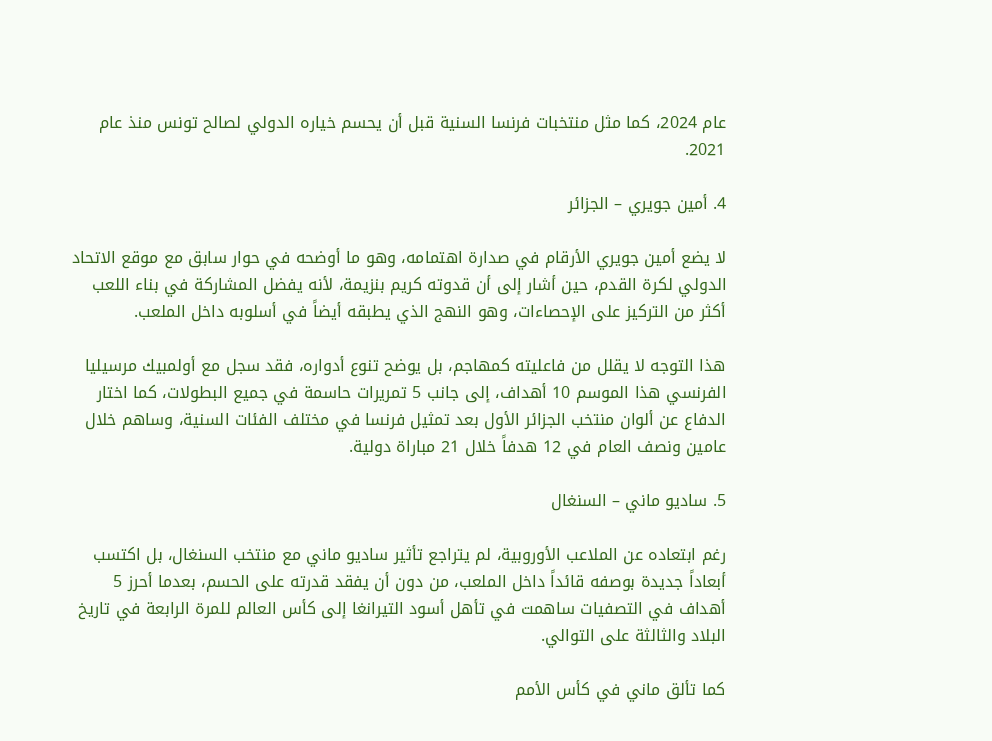عام 2024، كما مثل منتخبات فرنسا السنية قبل أن يحسم خياره الدولي لصالح تونس منذ عام 2021.

4. أمين جويري – الجزائر

لا يضع أمين جويري الأرقام في صدارة اهتمامه، وهو ما أوضحه في حوار سابق مع موقع الاتحاد الدولي لكرة القدم، حين أشار إلى أن قدوته كريم بنزيمة، لأنه يفضل المشاركة في بناء اللعب أكثر من التركيز على الإحصاءات، وهو النهج الذي يطبقه أيضاً في أسلوبه داخل الملعب.

هذا التوجه لا يقلل من فاعليته كمهاجم، بل يوضح تنوع أدواره، فقد سجل مع أولمبيك مرسيليا الفرنسي هذا الموسم 10 أهداف، إلى جانب 5 تمريرات حاسمة في جميع البطولات، كما اختار الدفاع عن ألوان منتخب الجزائر الأول بعد تمثيل فرنسا في مختلف الفئات السنية، وساهم خلال عامين ونصف العام في 12 هدفاً خلال 21 مباراة دولية.

5. ساديو ماني – السنغال

رغم ابتعاده عن الملاعب الأوروبية، لم يتراجع تأثير ساديو ماني مع منتخب السنغال، بل اكتسب أبعاداً جديدة بوصفه قائداً داخل الملعب، من دون أن يفقد قدرته على الحسم، بعدما أحرز 5 أهداف في التصفيات ساهمت في تأهل أسود التيرانغا إلى كأس العالم للمرة الرابعة في تاريخ البلاد والثالثة على التوالي.

كما تألق ماني في كأس الأمم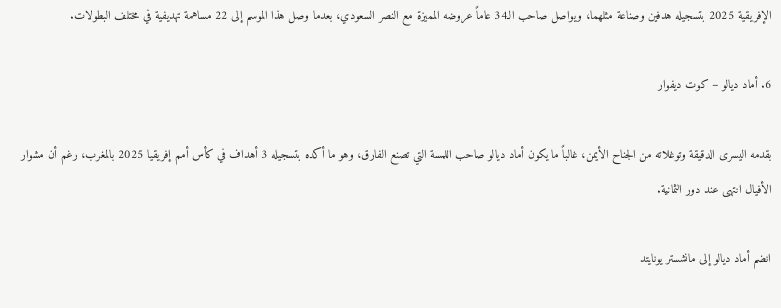الإفريقية 2025 بتسجيله هدفين وصناعة مثلهما، ويواصل صاحب الـ34 عاماً عروضه المميزة مع النصر السعودي، بعدما وصل هذا الموسم إلى 22 مساهمة تهديفية في مختلف البطولات.

6. أماد ديالو – كوت ديفوار

بقدمه اليسرى الدقيقة وتوغلاته من الجناح الأيمن، غالباً ما يكون أماد ديالو صاحب اللمسة التي تصنع الفارق، وهو ما أكده بتسجيله 3 أهداف في كأس أمم إفريقيا 2025 بالمغرب، رغم أن مشوار الأفيال انتهى عند دور الثمانية.

انضم أماد ديالو إلى مانشستر يونايتد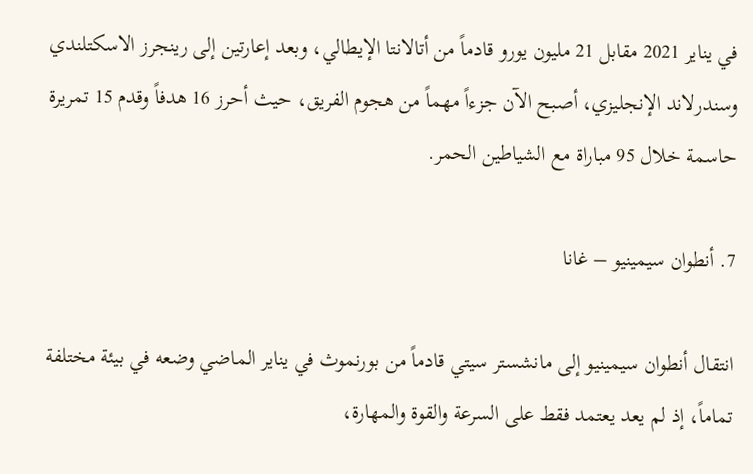في يناير 2021 مقابل 21 مليون يورو قادماً من أتالانتا الإيطالي، وبعد إعارتين إلى رينجرز الاسكتلندي وسندرلاند الإنجليزي، أصبح الآن جزءاً مهماً من هجوم الفريق، حيث أحرز 16 هدفاً وقدم 15 تمريرة حاسمة خلال 95 مباراة مع الشياطين الحمر.

7. أنطوان سيمينيو – غانا

انتقال أنطوان سيمينيو إلى مانشستر سيتي قادماً من بورنموث في يناير الماضي وضعه في بيئة مختلفة تماماً، إذ لم يعد يعتمد فقط على السرعة والقوة والمهارة،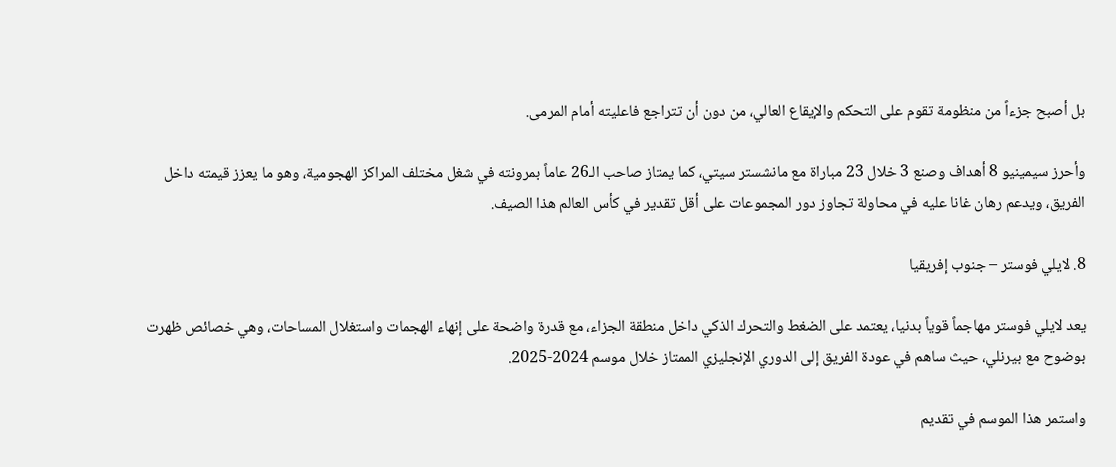بل أصبح جزءاً من منظومة تقوم على التحكم والإيقاع العالي، من دون أن تتراجع فاعليته أمام المرمى.

وأحرز سيمينيو 8 أهداف وصنع 3 خلال 23 مباراة مع مانشستر سيتي، كما يمتاز صاحب الـ26 عاماً بمرونته في شغل مختلف المراكز الهجومية، وهو ما يعزز قيمته داخل الفريق، ويدعم رهان غانا عليه في محاولة تجاوز دور المجموعات على أقل تقدير في كأس العالم هذا الصيف.

8. لايلي فوستر – جنوب إفريقيا

يعد لايلي فوستر مهاجماً قوياً بدنيا، يعتمد على الضغط والتحرك الذكي داخل منطقة الجزاء، مع قدرة واضحة على إنهاء الهجمات واستغلال المساحات، وهي خصائص ظهرت بوضوح مع بيرنلي، حيث ساهم في عودة الفريق إلى الدوري الإنجليزي الممتاز خلال موسم 2024-2025.

واستمر هذا الموسم في تقديم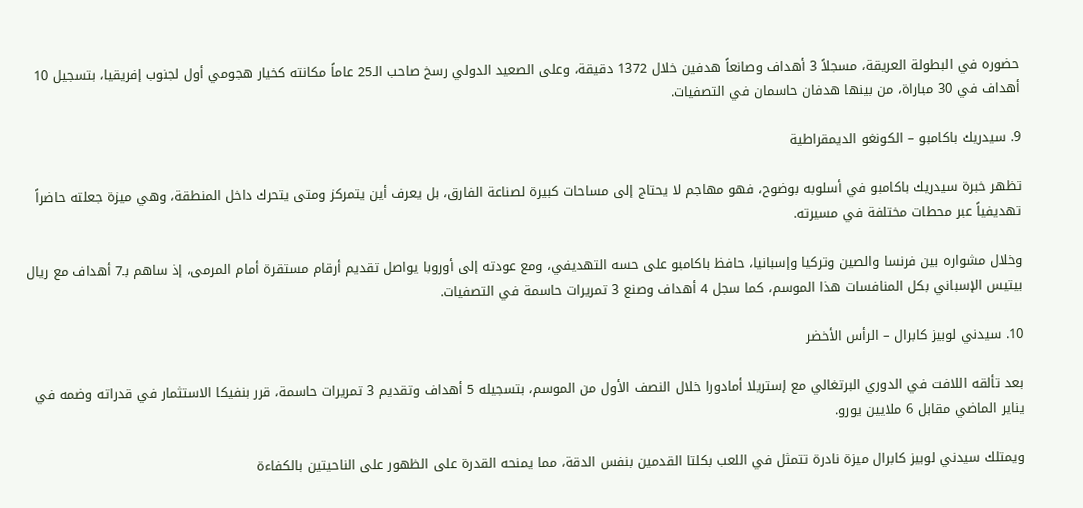حضوره في البطولة العريقة، مسجلاً 3 أهداف وصانعاً هدفين خلال 1372 دقيقة، وعلى الصعيد الدولي رسخ صاحب الـ25 عاماً مكانته كخيار هجومي أول لجنوب إفريقيا، بتسجيل 10 أهداف في 30 مباراة، من بينها هدفان حاسمان في التصفيات.

9. سيدريك باكامبو – الكونغو الديمقراطية

تظهر خبرة سيدريك باكامبو في أسلوبه بوضوح، فهو مهاجم لا يحتاج إلى مساحات كبيرة لصناعة الفارق، بل يعرف أين يتمركز ومتى يتحرك داخل المنطقة، وهي ميزة جعلته حاضراً تهديفياً عبر محطات مختلفة في مسيرته.

وخلال مشواره بين فرنسا والصين وتركيا وإسبانيا، حافظ باكامبو على حسه التهديفي، ومع عودته إلى أوروبا يواصل تقديم أرقام مستقرة أمام المرمى، إذ ساهم بـ7 أهداف مع ريال بيتيس الإسباني بكل المنافسات هذا الموسم، كما سجل 4 أهداف وصنع 3 تمريرات حاسمة في التصفيات.

10. سيدني لوبيز كابرال – الرأس الأخضر

بعد تألقه اللافت في الدوري البرتغالي مع إستريلا أمادورا خلال النصف الأول من الموسم، بتسجيله 5 أهداف وتقديم 3 تمريرات حاسمة، قرر بنفيكا الاستثمار في قدراته وضمه في يناير الماضي مقابل 6 ملايين يورو.

ويمتلك سيدني لوبيز كابرال ميزة نادرة تتمثل في اللعب بكلتا القدمين بنفس الدقة، مما يمنحه القدرة على الظهور على الناحيتين بالكفاءة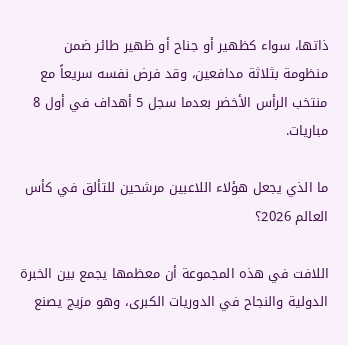ذاتها، سواء كظهير أو جناح أو ظهير طائر ضمن منظومة بثلاثة مدافعين، وقد فرض نفسه سريعاً مع منتخب الرأس الأخضر بعدما سجل 5 أهداف في أول 8 مباريات.

ما الذي يجعل هؤلاء اللاعبين مرشحين للتألق في كأس العالم 2026؟

اللافت في هذه المجموعة أن معظمها يجمع بين الخبرة الدولية والنجاح في الدوريات الكبرى، وهو مزيج يصنع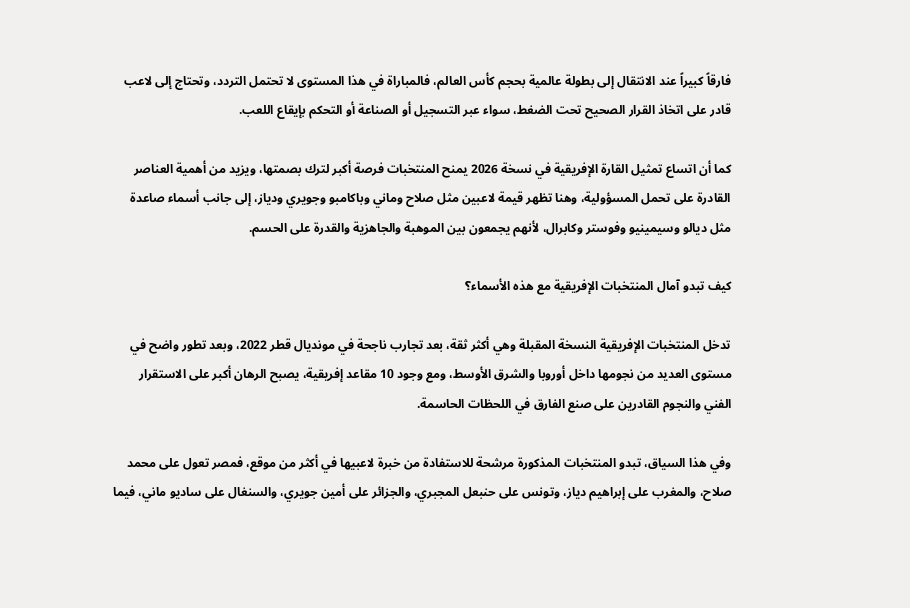فارقاً كبيراً عند الانتقال إلى بطولة عالمية بحجم كأس العالم، فالمباراة في هذا المستوى لا تحتمل التردد، وتحتاج إلى لاعب قادر على اتخاذ القرار الصحيح تحت الضغط، سواء عبر التسجيل أو الصناعة أو التحكم بإيقاع اللعب.

كما أن اتساع تمثيل القارة الإفريقية في نسخة 2026 يمنح المنتخبات فرصة أكبر لترك بصمتها، ويزيد من أهمية العناصر القادرة على تحمل المسؤولية، وهنا تظهر قيمة لاعبين مثل صلاح وماني وباكامبو وجويري ودياز، إلى جانب أسماء صاعدة مثل ديالو وسيمينيو وفوستر وكابرال، لأنهم يجمعون بين الموهبة والجاهزية والقدرة على الحسم.

كيف تبدو آمال المنتخبات الإفريقية مع هذه الأسماء؟

تدخل المنتخبات الإفريقية النسخة المقبلة وهي أكثر ثقة، بعد تجارب ناجحة في مونديال قطر 2022، وبعد تطور واضح في مستوى العديد من نجومها داخل أوروبا والشرق الأوسط، ومع وجود 10 مقاعد إفريقية، يصبح الرهان أكبر على الاستقرار الفني والنجوم القادرين على صنع الفارق في اللحظات الحاسمة.

وفي هذا السياق، تبدو المنتخبات المذكورة مرشحة للاستفادة من خبرة لاعبيها في أكثر من موقع، فمصر تعول على محمد صلاح، والمغرب على إبراهيم دياز، وتونس على حنبعل المجبري، والجزائر على أمين جويري، والسنغال على ساديو ماني، فيما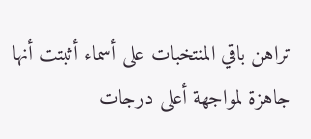تراهن باقي المنتخبات على أسماء أثبتت أنها جاهزة لمواجهة أعلى درجات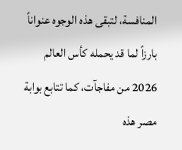المنافسة، لتبقى هذه الوجوه عنواناً بارزاً لما قد يحمله كأس العالم 2026 من مفاجآت، كما تتابع بوابة مصر هذه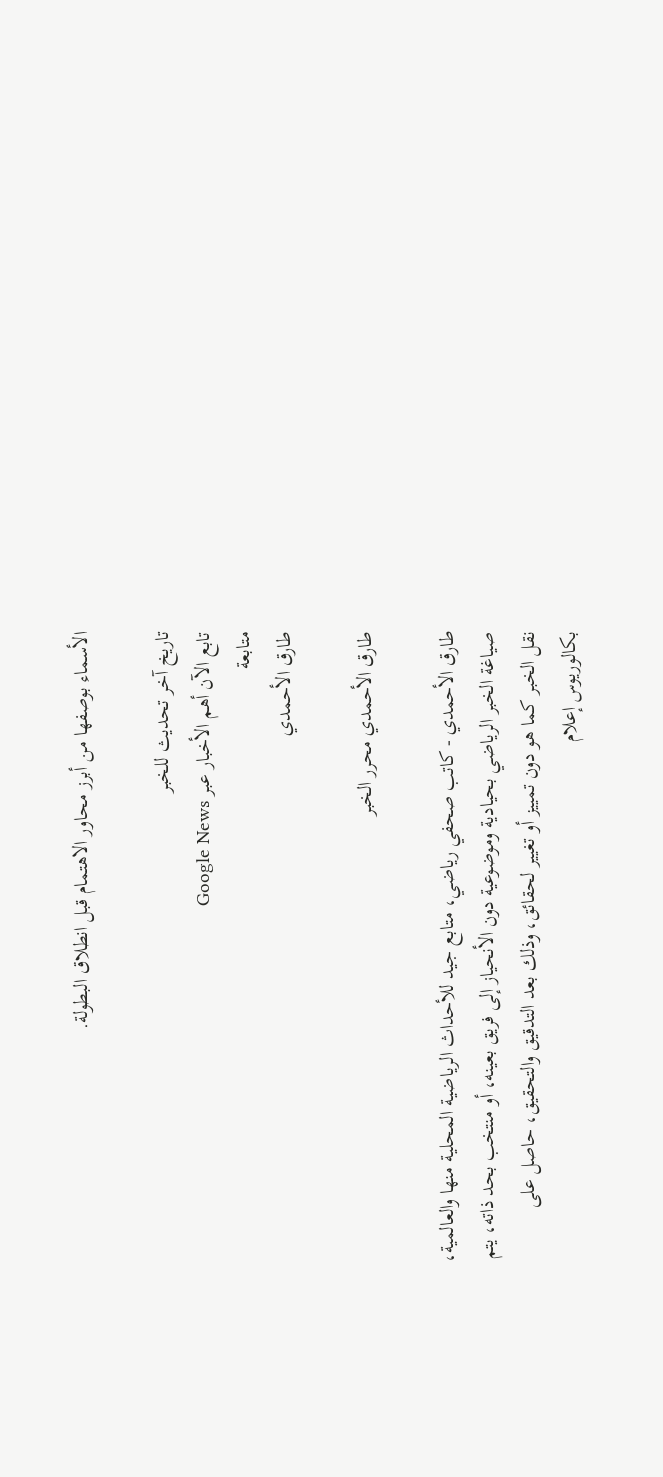الأسماء بوصفها من أبرز محاور الاهتمام قبل انطلاق البطولة.

تاريخ آخر تحديث للخبر
تابع الآن أهم الأخبار عبر Google News
متابعة
طارق الأحمدي

طارق الأحمدي محرر الخبر

طارق الأحمدي - كاتب صحفي رياضي، متابع جيد للأحداث الرياضية المحلية منها والعالمية، صياغة الخبر الرياضي بحيادية وموضوعية دون الأنحياز إلى فريق بعينه، أو منتخب بحد ذاته، يتم نقل الخبر كما هو دون تمييز أو تغيير لحقائق، وذلك بعد التدقيق والتحقيق، حاصل على بكالوريوس إعلام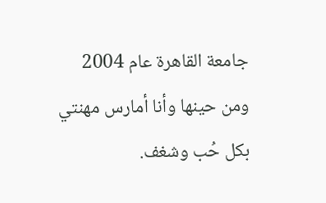جامعة القاهرة عام 2004 ومن حينها وأنا أمارس مهنتي بكل حُب وشغف.